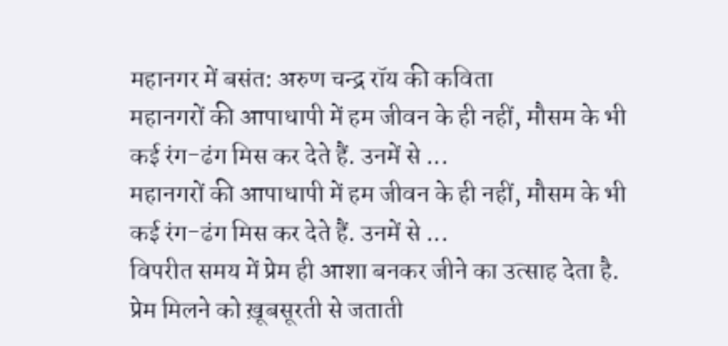महानगर में बसंत: अरुण चन्द्र रॉय की कविता
महानगरों की आपाधापी में हम जीवन के ही नहीं, मौसम के भी कई रंग-ढंग मिस कर देते हैं. उनमें से ...
महानगरों की आपाधापी में हम जीवन के ही नहीं, मौसम के भी कई रंग-ढंग मिस कर देते हैं. उनमें से ...
विपरीत समय में प्रेम ही आशा बनकर जीने का उत्साह देता है. प्रेम मिलने को ख़ूबसूरती से जताती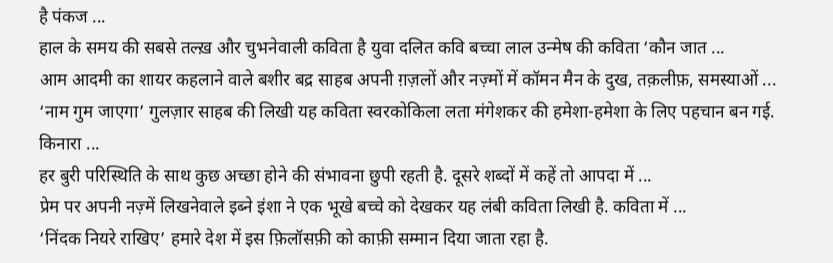है पंकज ...
हाल के समय की सबसे तल्ख़ और चुभनेवाली कविता है युवा दलित कवि बच्चा लाल उन्मेष की कविता ‘कौन जात ...
आम आदमी का शायर कहलाने वाले बशीर बद्र साहब अपनी ग़ज़लों और नज़्मों में कॉमन मैन के दुख, तक़लीफ़, समस्याओं ...
‘नाम गुम जाएगा’ गुलज़ार साहब की लिखी यह कविता स्वरकोकिला लता मंगेशकर की हमेशा-हमेशा के लिए पहचान बन गई. किनारा ...
हर बुरी परिस्थिति के साथ कुछ अच्छा होने की संभावना छुपी रहती है. दूसरे शब्दों में कहें तो आपदा में ...
प्रेम पर अपनी नज़्में लिखनेवाले इब्ने इंशा ने एक भूखे बच्चे को देखकर यह लंबी कविता लिखी है. कविता में ...
‘निंदक नियरे राखिए’ हमारे देश में इस फ़िलॉसफ़ी को काफ़ी सम्मान दिया जाता रहा है.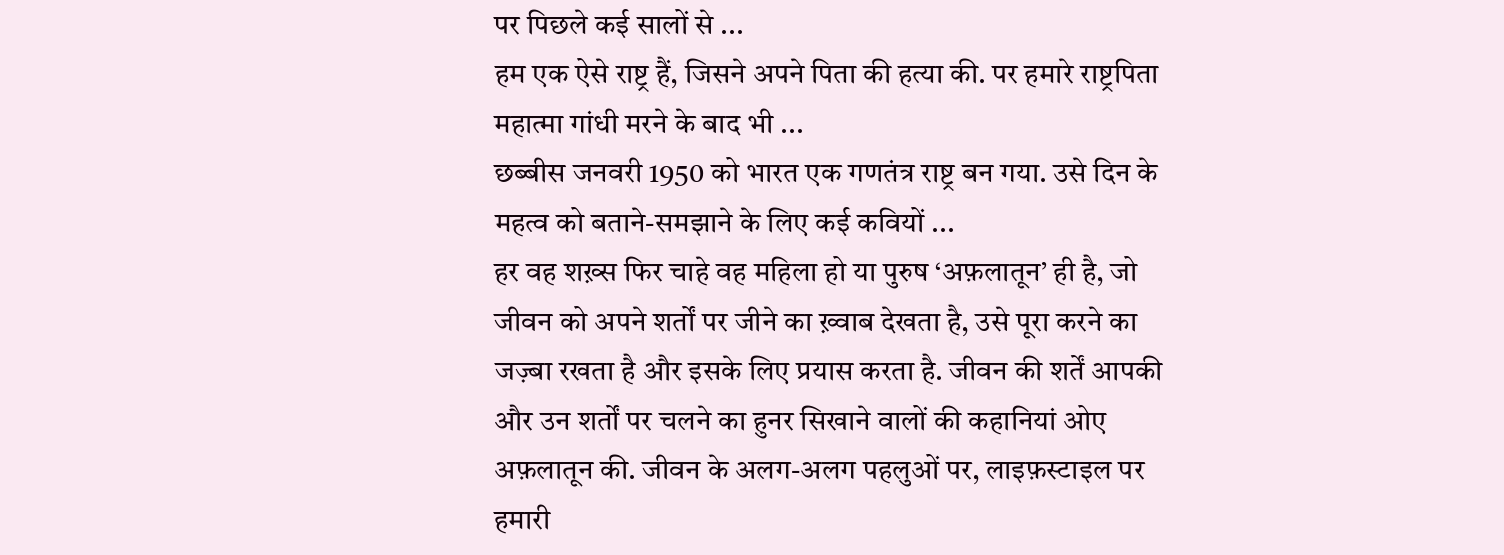पर पिछले कई सालों से ...
हम एक ऐसे राष्ट्र हैं, जिसने अपने पिता की हत्या की. पर हमारे राष्ट्रपिता महात्मा गांधी मरने के बाद भी ...
छब्बीस जनवरी 1950 को भारत एक गणतंत्र राष्ट्र बन गया. उसे दिन के महत्व को बताने-समझाने के लिए कई कवियों ...
हर वह शख़्स फिर चाहे वह महिला हो या पुरुष ‘अफ़लातून’ ही है, जो जीवन को अपने शर्तों पर जीने का ख़्वाब देखता है, उसे पूरा करने का जज़्बा रखता है और इसके लिए प्रयास करता है. जीवन की शर्तें आपकी और उन शर्तों पर चलने का हुनर सिखाने वालों की कहानियां ओए अफ़लातून की. जीवन के अलग-अलग पहलुओं पर, लाइफ़स्टाइल पर हमारी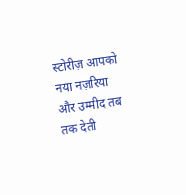स्टोरीज़ आपको नया नज़रिया और उम्मीद तब तक देती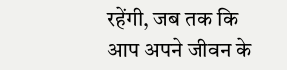रहेंगी, जब तक कि आप अपने जीवन के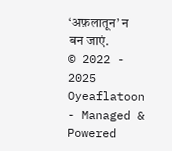‘अफ़लातून’ न बन जाएं.
© 2022 - 2025 Oyeaflatoon - Managed & Powered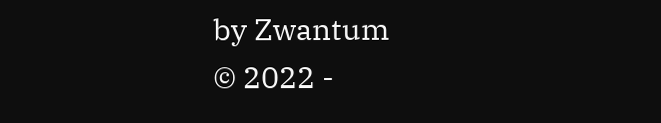by Zwantum
© 2022 -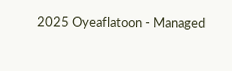2025 Oyeaflatoon - Managed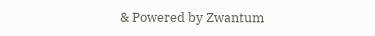& Powered by Zwantum